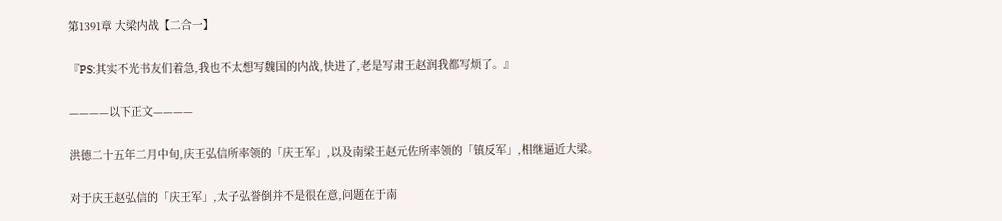第1391章 大梁内战【二合一】

『PS:其实不光书友们着急,我也不太想写魏国的内战,快进了,老是写肃王赵润我都写烦了。』

————以下正文————

洪德二十五年二月中旬,庆王弘信所率领的「庆王军」,以及南梁王赵元佐所率领的「镇反军」,相继逼近大梁。

对于庆王赵弘信的「庆王军」,太子弘誉倒并不是很在意,问题在于南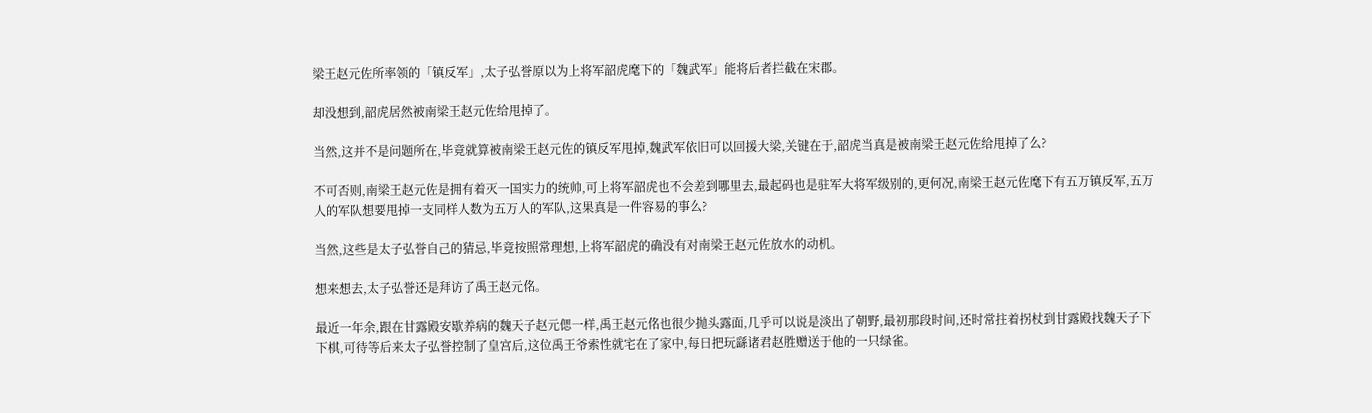梁王赵元佐所率领的「镇反军」,太子弘誉原以为上将军韶虎麾下的「魏武军」能将后者拦截在宋郡。

却没想到,韶虎居然被南梁王赵元佐给甩掉了。

当然,这并不是问题所在,毕竟就算被南梁王赵元佐的镇反军甩掉,魏武军依旧可以回援大梁,关键在于,韶虎当真是被南梁王赵元佐给甩掉了么?

不可否则,南梁王赵元佐是拥有着灭一国实力的统帅,可上将军韶虎也不会差到哪里去,最起码也是驻军大将军级别的,更何况,南梁王赵元佐麾下有五万镇反军,五万人的军队想要甩掉一支同样人数为五万人的军队,这果真是一件容易的事么?

当然,这些是太子弘誉自己的猜忌,毕竟按照常理想,上将军韶虎的确没有对南梁王赵元佐放水的动机。

想来想去,太子弘誉还是拜访了禹王赵元佲。

最近一年余,跟在甘露殿安歇养病的魏天子赵元偲一样,禹王赵元佲也很少抛头露面,几乎可以说是淡出了朝野,最初那段时间,还时常拄着拐杖到甘露殿找魏天子下下棋,可待等后来太子弘誉控制了皇宫后,这位禹王爷索性就宅在了家中,每日把玩繇诸君赵胜赠送于他的一只绿雀。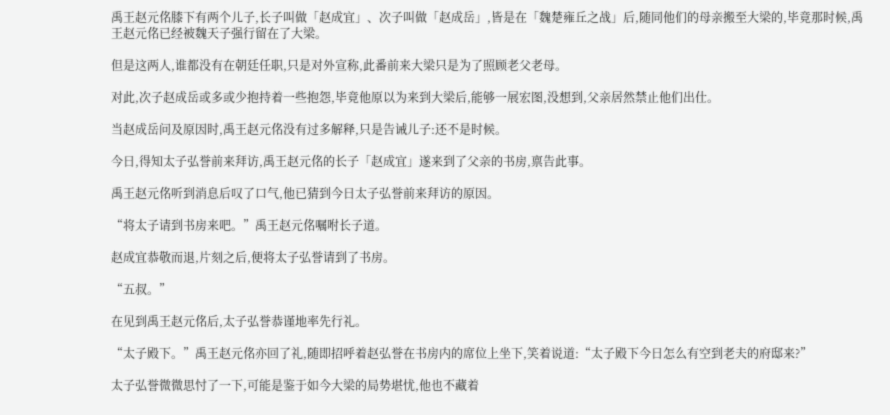禹王赵元佲膝下有两个儿子,长子叫做「赵成宜」、次子叫做「赵成岳」,皆是在「魏楚雍丘之战」后,随同他们的母亲搬至大梁的,毕竟那时候,禹王赵元佲已经被魏天子强行留在了大梁。

但是这两人,谁都没有在朝廷任职,只是对外宣称,此番前来大梁只是为了照顾老父老母。

对此,次子赵成岳或多或少抱持着一些抱怨,毕竟他原以为来到大梁后,能够一展宏图,没想到,父亲居然禁止他们出仕。

当赵成岳问及原因时,禹王赵元佲没有过多解释,只是告诫儿子:还不是时候。

今日,得知太子弘誉前来拜访,禹王赵元佲的长子「赵成宜」遂来到了父亲的书房,禀告此事。

禹王赵元佲听到消息后叹了口气,他已猜到今日太子弘誉前来拜访的原因。

“将太子请到书房来吧。”禹王赵元佲嘱咐长子道。

赵成宜恭敬而退,片刻之后,便将太子弘誉请到了书房。

“五叔。”

在见到禹王赵元佲后,太子弘誉恭谨地率先行礼。

“太子殿下。”禹王赵元佲亦回了礼,随即招呼着赵弘誉在书房内的席位上坐下,笑着说道:“太子殿下今日怎么有空到老夫的府邸来?”

太子弘誉微微思忖了一下,可能是鉴于如今大梁的局势堪忧,他也不藏着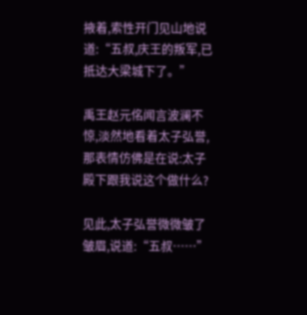掖着,索性开门见山地说道:“五叔,庆王的叛军,已抵达大梁城下了。”

禹王赵元佲闻言波澜不惊,淡然地看着太子弘誉,那表情仿佛是在说:太子殿下跟我说这个做什么?

见此,太子弘誉微微皱了皱眉,说道:“五叔……”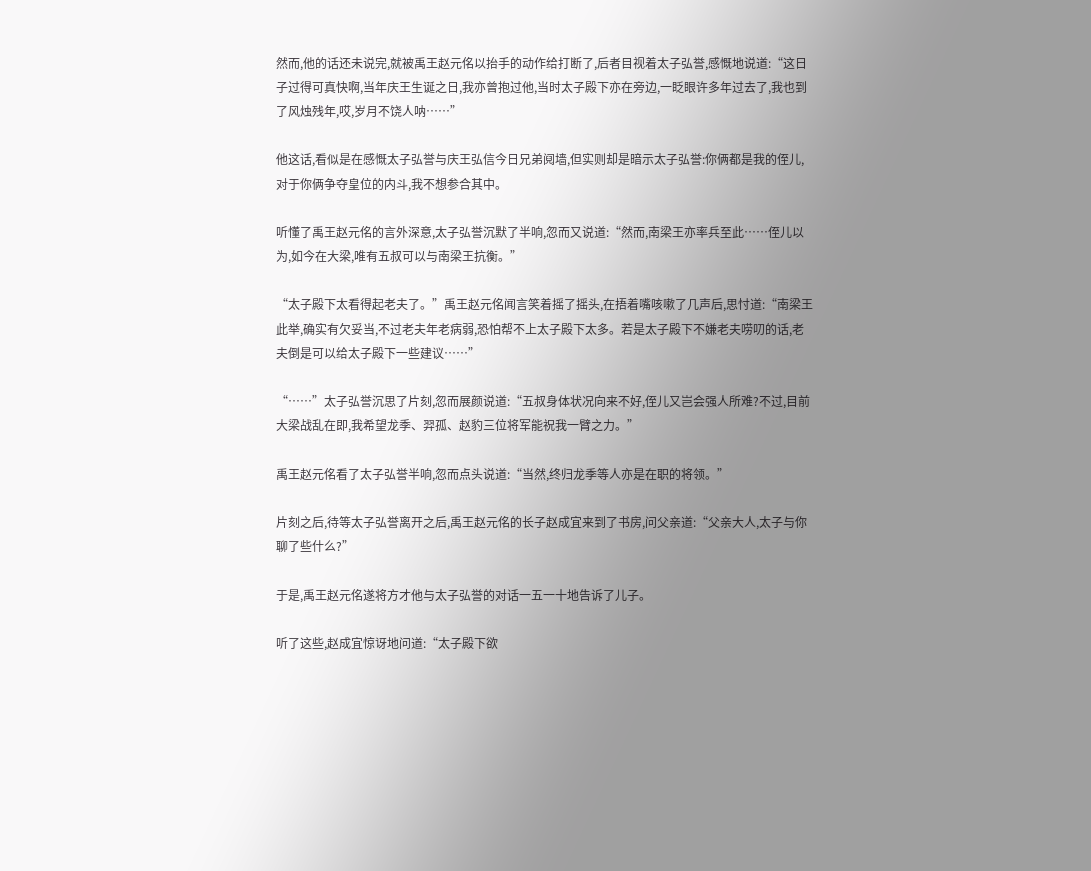然而,他的话还未说完,就被禹王赵元佲以抬手的动作给打断了,后者目视着太子弘誉,感慨地说道:“这日子过得可真快啊,当年庆王生诞之日,我亦曾抱过他,当时太子殿下亦在旁边,一眨眼许多年过去了,我也到了风烛残年,哎,岁月不饶人呐……”

他这话,看似是在感慨太子弘誉与庆王弘信今日兄弟阋墙,但实则却是暗示太子弘誉:你俩都是我的侄儿,对于你俩争夺皇位的内斗,我不想参合其中。

听懂了禹王赵元佲的言外深意,太子弘誉沉默了半响,忽而又说道:“然而,南梁王亦率兵至此……侄儿以为,如今在大梁,唯有五叔可以与南梁王抗衡。”

“太子殿下太看得起老夫了。”禹王赵元佲闻言笑着摇了摇头,在捂着嘴咳嗽了几声后,思忖道:“南梁王此举,确实有欠妥当,不过老夫年老病弱,恐怕帮不上太子殿下太多。若是太子殿下不嫌老夫唠叨的话,老夫倒是可以给太子殿下一些建议……”

“……”太子弘誉沉思了片刻,忽而展颜说道:“五叔身体状况向来不好,侄儿又岂会强人所难?不过,目前大梁战乱在即,我希望龙季、羿孤、赵豹三位将军能祝我一臂之力。”

禹王赵元佲看了太子弘誉半响,忽而点头说道:“当然,终归龙季等人亦是在职的将领。”

片刻之后,待等太子弘誉离开之后,禹王赵元佲的长子赵成宜来到了书房,问父亲道:“父亲大人,太子与你聊了些什么?”

于是,禹王赵元佲遂将方才他与太子弘誉的对话一五一十地告诉了儿子。

听了这些,赵成宜惊讶地问道:“太子殿下欲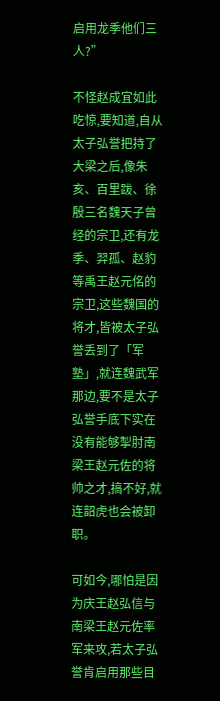启用龙季他们三人?”

不怪赵成宜如此吃惊,要知道,自从太子弘誉把持了大梁之后,像朱亥、百里跋、徐殷三名魏天子曾经的宗卫,还有龙季、羿孤、赵豹等禹王赵元佲的宗卫,这些魏国的将才,皆被太子弘誉丢到了「军塾」,就连魏武军那边,要不是太子弘誉手底下实在没有能够掣肘南梁王赵元佐的将帅之才,搞不好,就连韶虎也会被卸职。

可如今,哪怕是因为庆王赵弘信与南梁王赵元佐率军来攻,若太子弘誉肯启用那些目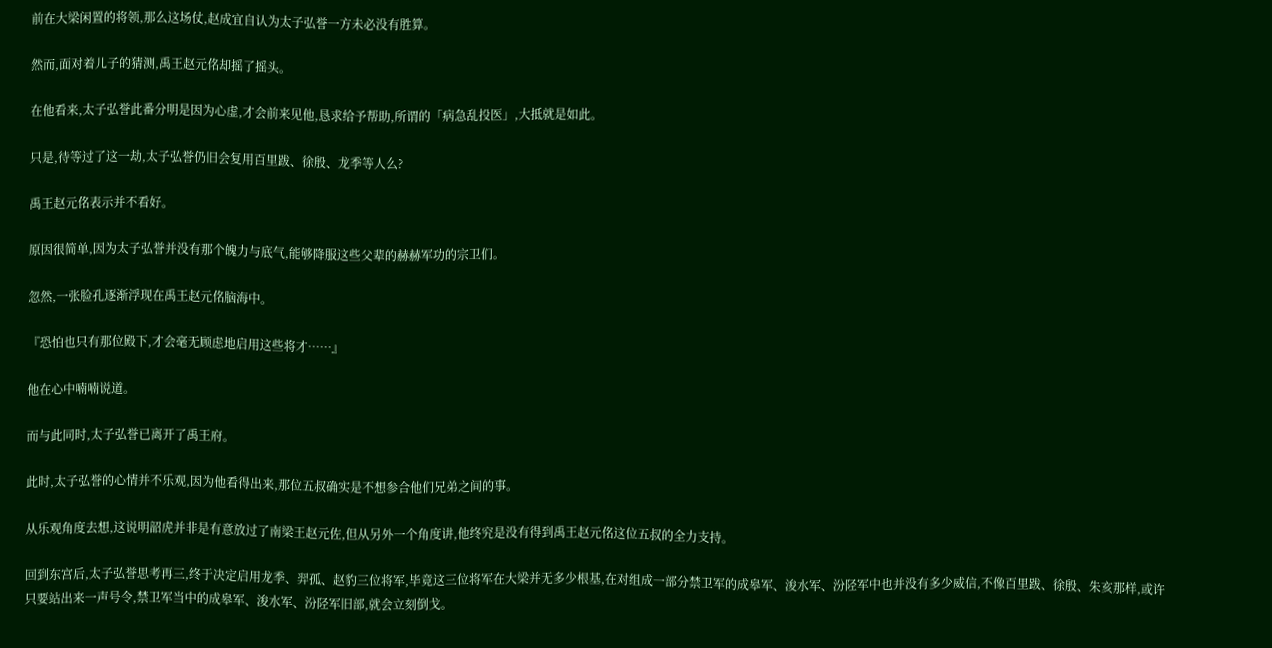前在大梁闲置的将领,那么这场仗,赵成宜自认为太子弘誉一方未必没有胜算。

然而,面对着儿子的猜测,禹王赵元佲却摇了摇头。

在他看来,太子弘誉此番分明是因为心虚,才会前来见他,恳求给予帮助,所谓的「病急乱投医」,大抵就是如此。

只是,待等过了这一劫,太子弘誉仍旧会复用百里跋、徐殷、龙季等人么?

禹王赵元佲表示并不看好。

原因很简单,因为太子弘誉并没有那个魄力与底气,能够降服这些父辈的赫赫军功的宗卫们。

忽然,一张脸孔逐渐浮现在禹王赵元佲脑海中。

『恐怕也只有那位殿下,才会毫无顾虑地启用这些将才……』

他在心中喃喃说道。

而与此同时,太子弘誉已离开了禹王府。

此时,太子弘誉的心情并不乐观,因为他看得出来,那位五叔确实是不想参合他们兄弟之间的事。

从乐观角度去想,这说明韶虎并非是有意放过了南梁王赵元佐,但从另外一个角度讲,他终究是没有得到禹王赵元佲这位五叔的全力支持。

回到东宫后,太子弘誉思考再三,终于决定启用龙季、羿孤、赵豹三位将军,毕竟这三位将军在大梁并无多少根基,在对组成一部分禁卫军的成皋军、浚水军、汾陉军中也并没有多少威信,不像百里跋、徐殷、朱亥那样,或许只要站出来一声号令,禁卫军当中的成皋军、浚水军、汾陉军旧部,就会立刻倒戈。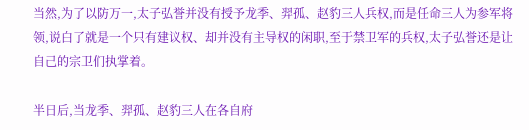当然,为了以防万一,太子弘誉并没有授予龙季、羿孤、赵豹三人兵权,而是任命三人为参军将领,说白了就是一个只有建议权、却并没有主导权的闲职,至于禁卫军的兵权,太子弘誉还是让自己的宗卫们执掌着。

半日后,当龙季、羿孤、赵豹三人在各自府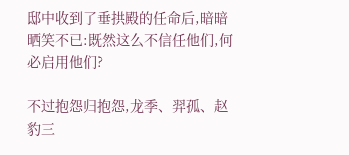邸中收到了垂拱殿的任命后,暗暗晒笑不已:既然这么不信任他们,何必启用他们?

不过抱怨归抱怨,龙季、羿孤、赵豹三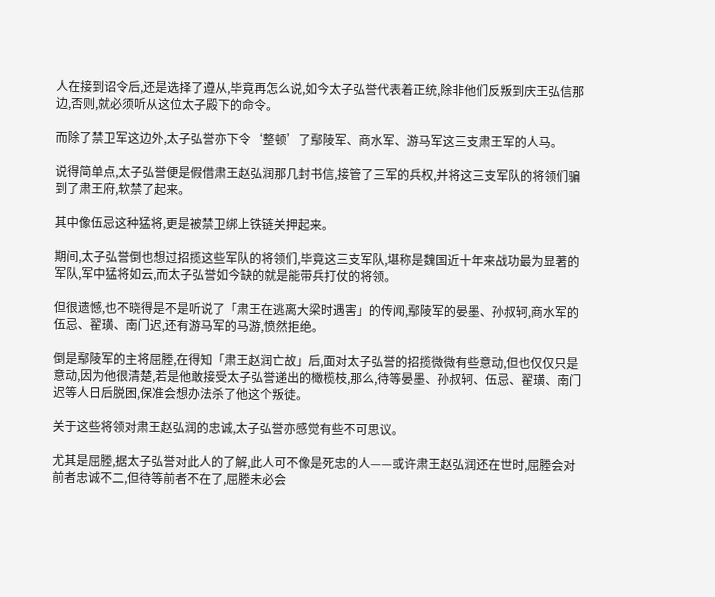人在接到诏令后,还是选择了遵从,毕竟再怎么说,如今太子弘誉代表着正统,除非他们反叛到庆王弘信那边,否则,就必须听从这位太子殿下的命令。

而除了禁卫军这边外,太子弘誉亦下令‘整顿’了鄢陵军、商水军、游马军这三支肃王军的人马。

说得简单点,太子弘誉便是假借肃王赵弘润那几封书信,接管了三军的兵权,并将这三支军队的将领们骗到了肃王府,软禁了起来。

其中像伍忌这种猛将,更是被禁卫绑上铁链关押起来。

期间,太子弘誉倒也想过招揽这些军队的将领们,毕竟这三支军队,堪称是魏国近十年来战功最为显著的军队,军中猛将如云,而太子弘誉如今缺的就是能带兵打仗的将领。

但很遗憾,也不晓得是不是听说了「肃王在逃离大梁时遇害」的传闻,鄢陵军的晏墨、孙叔轲,商水军的伍忌、翟璜、南门迟,还有游马军的马游,愤然拒绝。

倒是鄢陵军的主将屈塍,在得知「肃王赵润亡故」后,面对太子弘誉的招揽微微有些意动,但也仅仅只是意动,因为他很清楚,若是他敢接受太子弘誉递出的橄榄枝,那么,待等晏墨、孙叔轲、伍忌、翟璜、南门迟等人日后脱困,保准会想办法杀了他这个叛徒。

关于这些将领对肃王赵弘润的忠诚,太子弘誉亦感觉有些不可思议。

尤其是屈塍,据太子弘誉对此人的了解,此人可不像是死忠的人——或许肃王赵弘润还在世时,屈塍会对前者忠诚不二,但待等前者不在了,屈塍未必会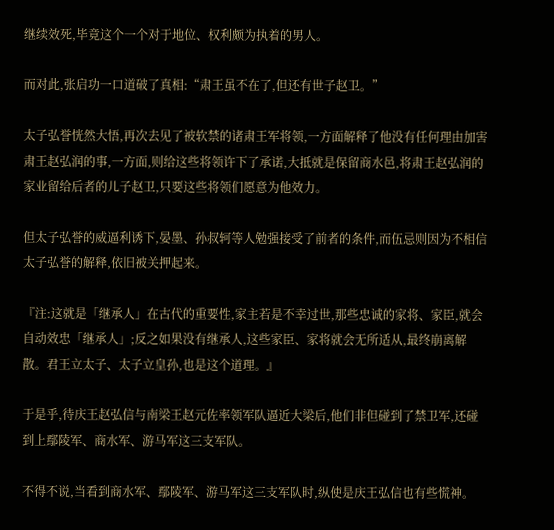继续效死,毕竟这个一个对于地位、权利颇为执着的男人。

而对此,张启功一口道破了真相:“肃王虽不在了,但还有世子赵卫。”

太子弘誉恍然大悟,再次去见了被软禁的诸肃王军将领,一方面解释了他没有任何理由加害肃王赵弘润的事,一方面,则给这些将领许下了承诺,大抵就是保留商水邑,将肃王赵弘润的家业留给后者的儿子赵卫,只要这些将领们愿意为他效力。

但太子弘誉的威逼利诱下,晏墨、孙叔轲等人勉强接受了前者的条件,而伍忌则因为不相信太子弘誉的解释,依旧被关押起来。

『注:这就是「继承人」在古代的重要性,家主若是不幸过世,那些忠诚的家将、家臣,就会自动效忠「继承人」;反之如果没有继承人,这些家臣、家将就会无所适从,最终崩离解散。君王立太子、太子立皇孙,也是这个道理。』

于是乎,待庆王赵弘信与南梁王赵元佐率领军队逼近大梁后,他们非但碰到了禁卫军,还碰到上鄢陵军、商水军、游马军这三支军队。

不得不说,当看到商水军、鄢陵军、游马军这三支军队时,纵使是庆王弘信也有些慌神。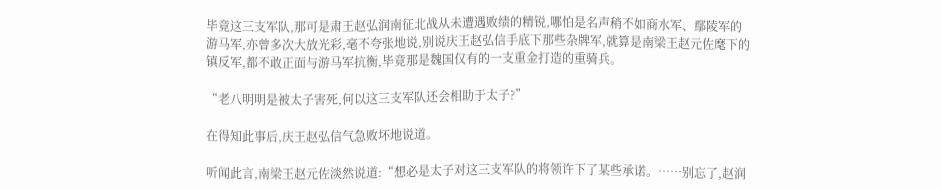毕竟这三支军队,那可是肃王赵弘润南征北战从未遭遇败绩的精锐,哪怕是名声稍不如商水军、鄢陵军的游马军,亦曾多次大放光彩,毫不夸张地说,别说庆王赵弘信手底下那些杂牌军,就算是南梁王赵元佐麾下的镇反军,都不敢正面与游马军抗衡,毕竟那是魏国仅有的一支重金打造的重骑兵。

“老八明明是被太子害死,何以这三支军队还会相助于太子?”

在得知此事后,庆王赵弘信气急败坏地说道。

听闻此言,南梁王赵元佐淡然说道:“想必是太子对这三支军队的将领许下了某些承诺。……别忘了,赵润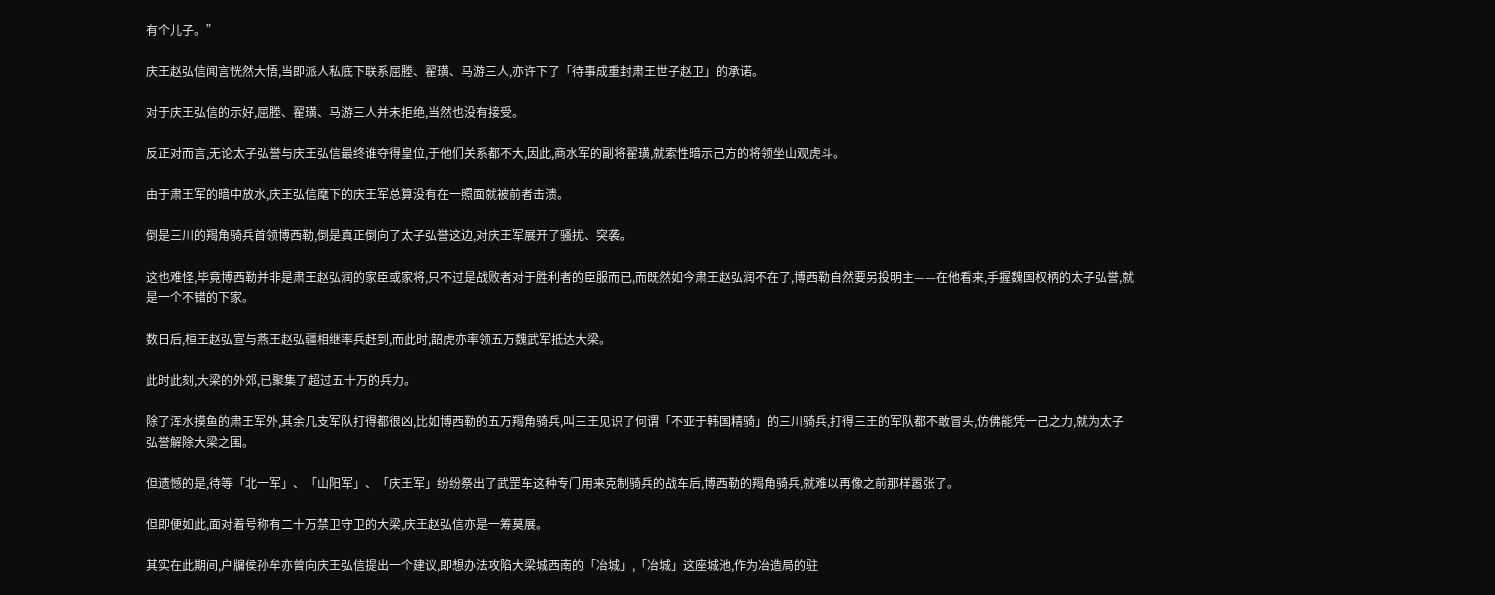有个儿子。”

庆王赵弘信闻言恍然大悟,当即派人私底下联系屈塍、翟璜、马游三人,亦许下了「待事成重封肃王世子赵卫」的承诺。

对于庆王弘信的示好,屈塍、翟璜、马游三人并未拒绝,当然也没有接受。

反正对而言,无论太子弘誉与庆王弘信最终谁夺得皇位,于他们关系都不大,因此,商水军的副将翟璜,就索性暗示己方的将领坐山观虎斗。

由于肃王军的暗中放水,庆王弘信麾下的庆王军总算没有在一照面就被前者击溃。

倒是三川的羯角骑兵首领博西勒,倒是真正倒向了太子弘誉这边,对庆王军展开了骚扰、突袭。

这也难怪,毕竟博西勒并非是肃王赵弘润的家臣或家将,只不过是战败者对于胜利者的臣服而已,而既然如今肃王赵弘润不在了,博西勒自然要另投明主——在他看来,手握魏国权柄的太子弘誉,就是一个不错的下家。

数日后,桓王赵弘宣与燕王赵弘疆相继率兵赶到,而此时,韶虎亦率领五万魏武军抵达大梁。

此时此刻,大梁的外郊,已聚集了超过五十万的兵力。

除了浑水摸鱼的肃王军外,其余几支军队打得都很凶,比如博西勒的五万羯角骑兵,叫三王见识了何谓「不亚于韩国精骑」的三川骑兵,打得三王的军队都不敢冒头,仿佛能凭一己之力,就为太子弘誉解除大梁之围。

但遗憾的是,待等「北一军」、「山阳军」、「庆王军」纷纷祭出了武罡车这种专门用来克制骑兵的战车后,博西勒的羯角骑兵,就难以再像之前那样嚣张了。

但即便如此,面对着号称有二十万禁卫守卫的大梁,庆王赵弘信亦是一筹莫展。

其实在此期间,户牖侯孙牟亦曾向庆王弘信提出一个建议,即想办法攻陷大梁城西南的「冶城」,「冶城」这座城池,作为冶造局的驻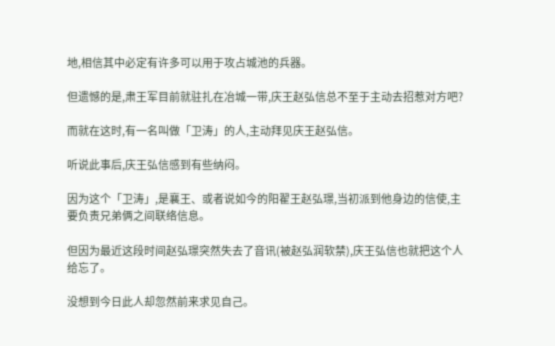地,相信其中必定有许多可以用于攻占城池的兵器。

但遗憾的是,肃王军目前就驻扎在冶城一带,庆王赵弘信总不至于主动去招惹对方吧?

而就在这时,有一名叫做「卫涛」的人,主动拜见庆王赵弘信。

听说此事后,庆王弘信感到有些纳闷。

因为这个「卫涛」,是襄王、或者说如今的阳翟王赵弘璟,当初派到他身边的信使,主要负责兄弟俩之间联络信息。

但因为最近这段时间赵弘璟突然失去了音讯(被赵弘润软禁),庆王弘信也就把这个人给忘了。

没想到今日此人却忽然前来求见自己。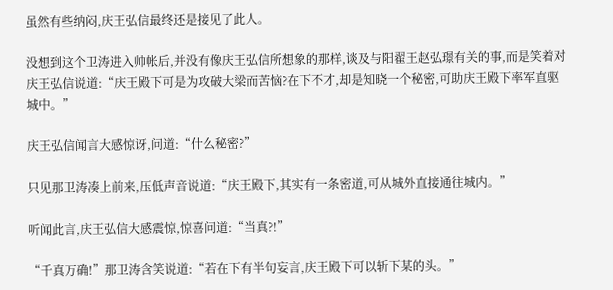虽然有些纳闷,庆王弘信最终还是接见了此人。

没想到这个卫涛进入帅帐后,并没有像庆王弘信所想象的那样,谈及与阳翟王赵弘璟有关的事,而是笑着对庆王弘信说道:“庆王殿下可是为攻破大梁而苦恼?在下不才,却是知晓一个秘密,可助庆王殿下率军直驱城中。”

庆王弘信闻言大感惊讶,问道:“什么秘密?”

只见那卫涛凑上前来,压低声音说道:“庆王殿下,其实有一条密道,可从城外直接通往城内。”

听闻此言,庆王弘信大感震惊,惊喜问道:“当真?!”

“千真万确!”那卫涛含笑说道:“若在下有半句妄言,庆王殿下可以斩下某的头。”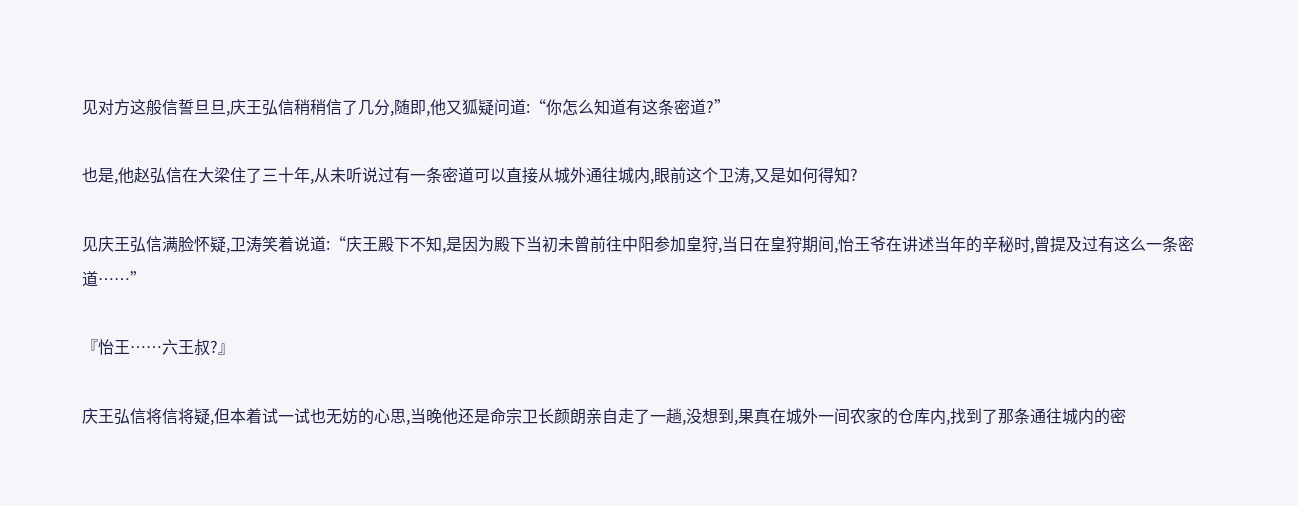见对方这般信誓旦旦,庆王弘信稍稍信了几分,随即,他又狐疑问道:“你怎么知道有这条密道?”

也是,他赵弘信在大梁住了三十年,从未听说过有一条密道可以直接从城外通往城内,眼前这个卫涛,又是如何得知?

见庆王弘信满脸怀疑,卫涛笑着说道:“庆王殿下不知,是因为殿下当初未曾前往中阳参加皇狩,当日在皇狩期间,怡王爷在讲述当年的辛秘时,曾提及过有这么一条密道……”

『怡王……六王叔?』

庆王弘信将信将疑,但本着试一试也无妨的心思,当晚他还是命宗卫长颜朗亲自走了一趟,没想到,果真在城外一间农家的仓库内,找到了那条通往城内的密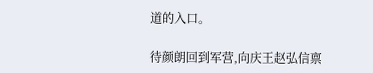道的入口。

待颜朗回到军营,向庆王赵弘信禀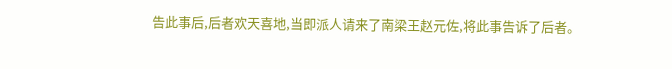告此事后,后者欢天喜地,当即派人请来了南梁王赵元佐,将此事告诉了后者。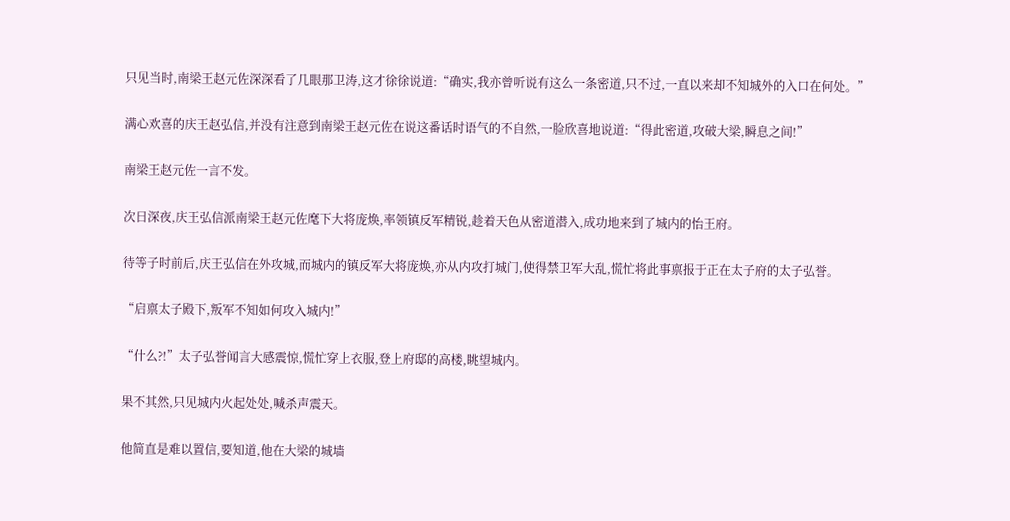只见当时,南梁王赵元佐深深看了几眼那卫涛,这才徐徐说道:“确实,我亦曾听说有这么一条密道,只不过,一直以来却不知城外的入口在何处。”

满心欢喜的庆王赵弘信,并没有注意到南梁王赵元佐在说这番话时语气的不自然,一脸欣喜地说道:“得此密道,攻破大梁,瞬息之间!”

南梁王赵元佐一言不发。

次日深夜,庆王弘信派南梁王赵元佐麾下大将庞焕,率领镇反军精锐,趁着天色从密道潜入,成功地来到了城内的怡王府。

待等子时前后,庆王弘信在外攻城,而城内的镇反军大将庞焕,亦从内攻打城门,使得禁卫军大乱,慌忙将此事禀报于正在太子府的太子弘誉。

“启禀太子殿下,叛军不知如何攻入城内!”

“什么?!”太子弘誉闻言大感震惊,慌忙穿上衣服,登上府邸的高楼,眺望城内。

果不其然,只见城内火起处处,喊杀声震天。

他简直是难以置信,要知道,他在大梁的城墙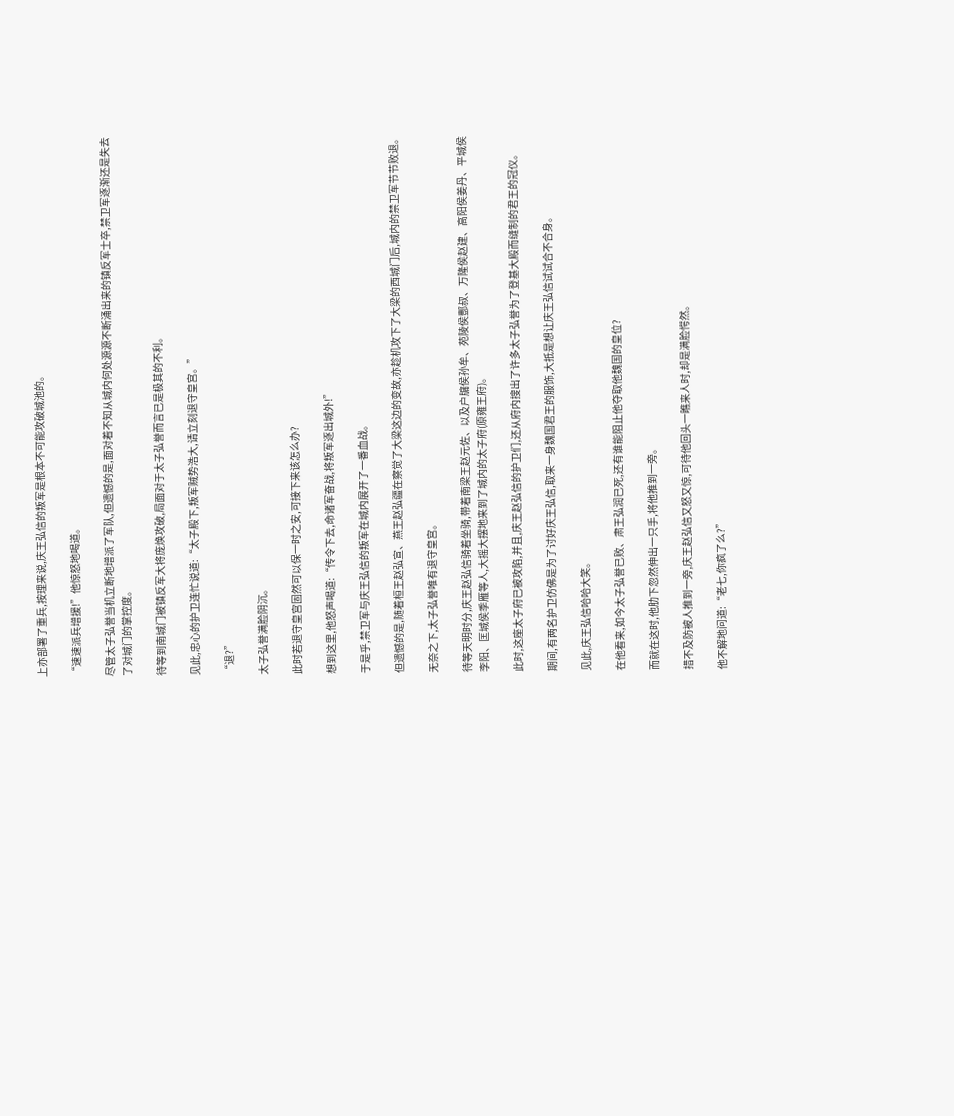上亦部署了重兵,按理来说,庆王弘信的叛军是根本不可能攻破城池的。

“速速派兵增援!”他惊怒地喝道。

尽管太子弘誉当机立断地增派了军队,但遗憾的是,面对着不知从城内何处源源不断涌出来的镇反军士卒,禁卫军逐渐还是失去了对城门的掌控度。

待等到南城门被镇反军大将庞焕攻破,局面对于太子弘誉而言已是极其的不利。

见此,忠心的护卫连忙说道:“太子殿下,叛军贼势浩大,请立刻退守皇宫。”

“退?”

太子弘誉满脸阴沉。

此时若退守皇宫固然可以保一时之安,可接下来该怎么办?

想到这里,他怒声喝道:“传令下去,命诸军奋战,将叛军逐出城外!”

于是乎,禁卫军与庆王弘信的叛军在城内展开了一番血战。

但遗憾的是,随着桓王赵弘宣、燕王赵弘疆在察觉了大梁这边的变故,亦趁机攻下了大梁的西城门后,城内的禁卫军节节败退。

无奈之下,太子弘誉唯有退守皇宫。

待等天明时分,庆王赵弘信骑着坐骑,带着南梁王赵元佐、以及户牖侯孙牟、苑陵侯酆叔、万隆侯赵建、高阳侯姜丹、平城侯李阳、匡城侯季雁等人,大摇大摆地来到了城内的太子府(原雍王府)。

此时,这座太子府已被攻陷,并且,庆王赵弘信的护卫们,还从府内搜出了许多太子弘誉为了登基大殿而缝制的君王的冠仪。

期间,有两名护卫仿佛是为了讨好庆王弘信,取来一身魏国君王的服饰,大抵是想让庆王弘信试试合不合身。

见此,庆王弘信哈哈大笑。

在他看来,如今太子弘誉已败、肃王弘润已死,还有谁能阻止他夺取他魏国的皇位?

而就在这时,他肋下忽然伸出一只手,将他推到一旁。

措不及防被人推到一旁,庆王赵弘信又怒又惊,可待他回头一瞧来人时,却是满脸愕然。

他不解地问道:“老七,你疯了么?”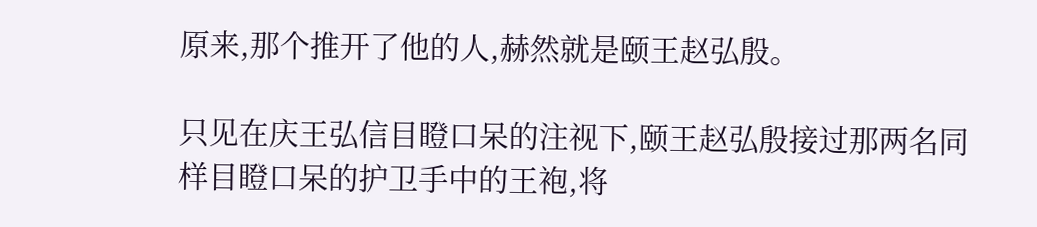原来,那个推开了他的人,赫然就是颐王赵弘殷。

只见在庆王弘信目瞪口呆的注视下,颐王赵弘殷接过那两名同样目瞪口呆的护卫手中的王袍,将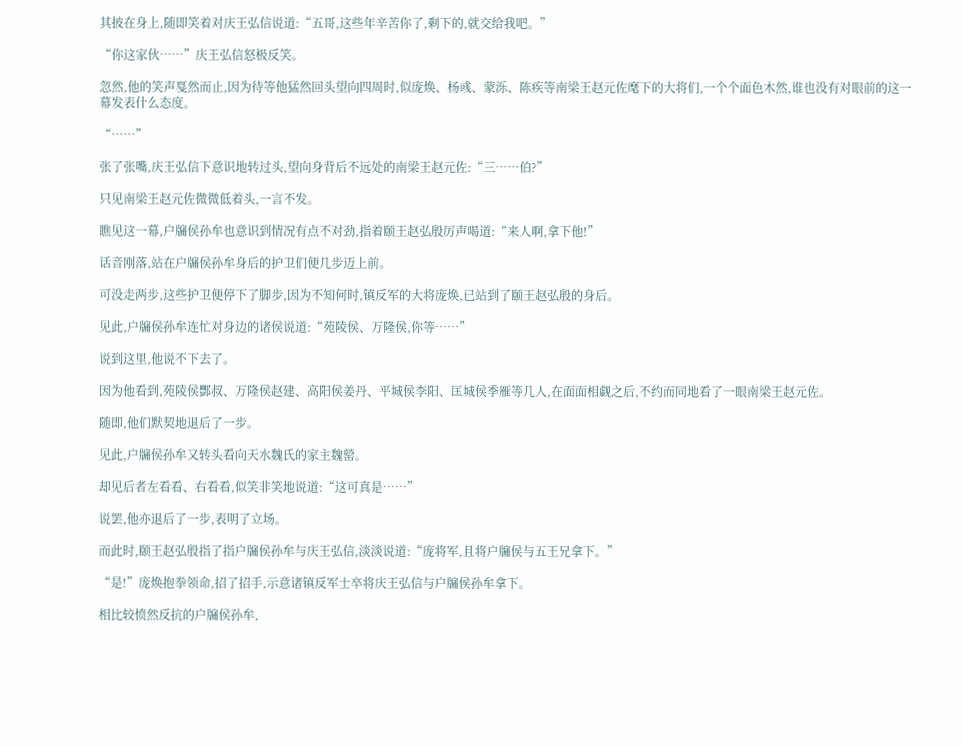其披在身上,随即笑着对庆王弘信说道:“五哥,这些年辛苦你了,剩下的,就交给我吧。”

“你这家伙……”庆王弘信怒极反笑。

忽然,他的笑声戛然而止,因为待等他猛然回头望向四周时,似庞焕、杨彧、蒙泺、陈疾等南梁王赵元佐麾下的大将们,一个个面色木然,谁也没有对眼前的这一幕发表什么态度。

“……”

张了张嘴,庆王弘信下意识地转过头,望向身背后不远处的南梁王赵元佐:“三……伯?”

只见南梁王赵元佐微微低着头,一言不发。

瞧见这一幕,户牖侯孙牟也意识到情况有点不对劲,指着颐王赵弘殷厉声喝道:“来人啊,拿下他!”

话音刚落,站在户牖侯孙牟身后的护卫们便几步迈上前。

可没走两步,这些护卫便停下了脚步,因为不知何时,镇反军的大将庞焕,已站到了颐王赵弘殷的身后。

见此,户牖侯孙牟连忙对身边的诸侯说道:“苑陵侯、万隆侯,你等……”

说到这里,他说不下去了。

因为他看到,苑陵侯酆叔、万隆侯赵建、高阳侯姜丹、平城侯李阳、匡城侯季雁等几人,在面面相觑之后,不约而同地看了一眼南梁王赵元佐。

随即,他们默契地退后了一步。

见此,户牖侯孙牟又转头看向天水魏氏的家主魏罃。

却见后者左看看、右看看,似笑非笑地说道:“这可真是……”

说罢,他亦退后了一步,表明了立场。

而此时,颐王赵弘殷指了指户牖侯孙牟与庆王弘信,淡淡说道:“庞将军,且将户牖侯与五王兄拿下。”

“是!”庞焕抱拳领命,招了招手,示意诸镇反军士卒将庆王弘信与户牖侯孙牟拿下。

相比较愤然反抗的户牖侯孙牟,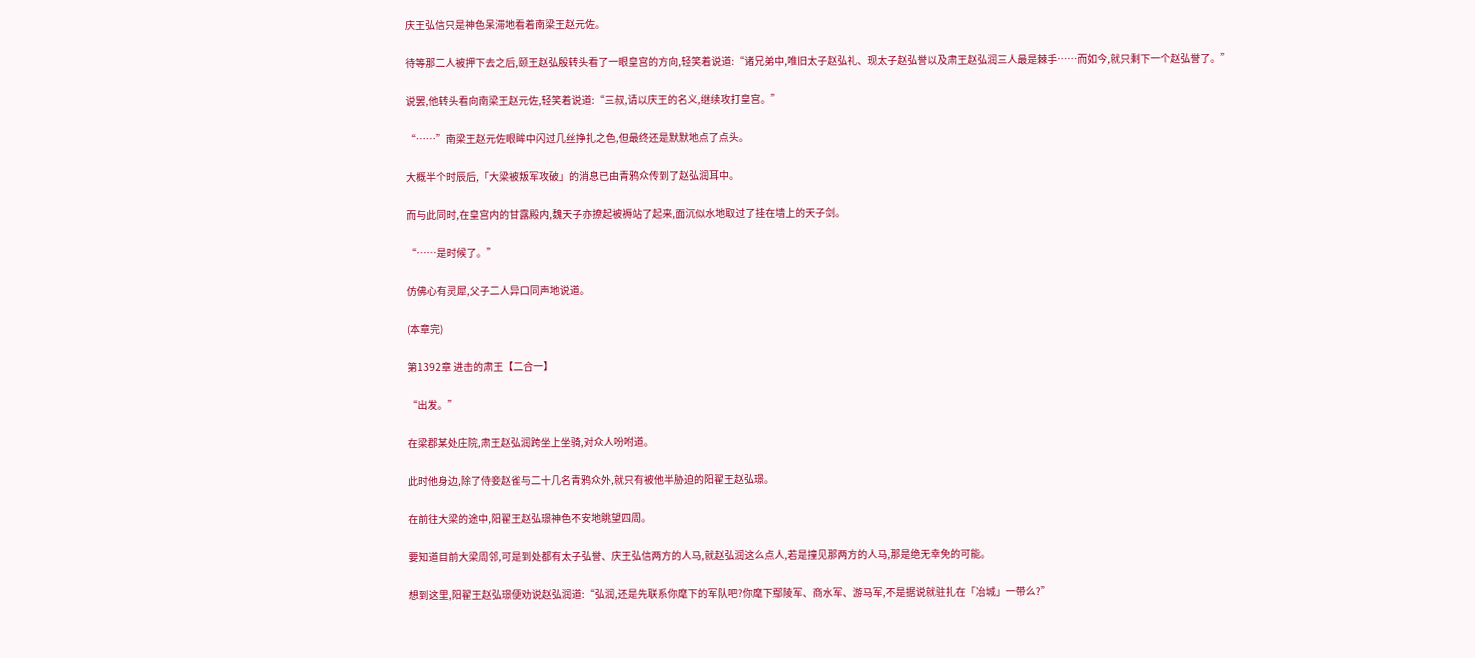庆王弘信只是神色呆滞地看着南梁王赵元佐。

待等那二人被押下去之后,颐王赵弘殷转头看了一眼皇宫的方向,轻笑着说道:“诸兄弟中,唯旧太子赵弘礼、现太子赵弘誉以及肃王赵弘润三人最是棘手……而如今,就只剩下一个赵弘誉了。”

说罢,他转头看向南梁王赵元佐,轻笑着说道:“三叔,请以庆王的名义,继续攻打皇宫。”

“……”南梁王赵元佐眼眸中闪过几丝挣扎之色,但最终还是默默地点了点头。

大概半个时辰后,「大梁被叛军攻破」的消息已由青鸦众传到了赵弘润耳中。

而与此同时,在皇宫内的甘露殿内,魏天子亦撩起被褥站了起来,面沉似水地取过了挂在墙上的天子剑。

“……是时候了。”

仿佛心有灵犀,父子二人异口同声地说道。

(本章完)

第1392章 进击的肃王【二合一】

“出发。”

在梁郡某处庄院,肃王赵弘润跨坐上坐骑,对众人吩咐道。

此时他身边,除了侍妾赵雀与二十几名青鸦众外,就只有被他半胁迫的阳翟王赵弘璟。

在前往大梁的途中,阳翟王赵弘璟神色不安地眺望四周。

要知道目前大梁周邻,可是到处都有太子弘誉、庆王弘信两方的人马,就赵弘润这么点人,若是撞见那两方的人马,那是绝无幸免的可能。

想到这里,阳翟王赵弘璟便劝说赵弘润道:“弘润,还是先联系你麾下的军队吧?你麾下鄢陵军、商水军、游马军,不是据说就驻扎在「冶城」一带么?”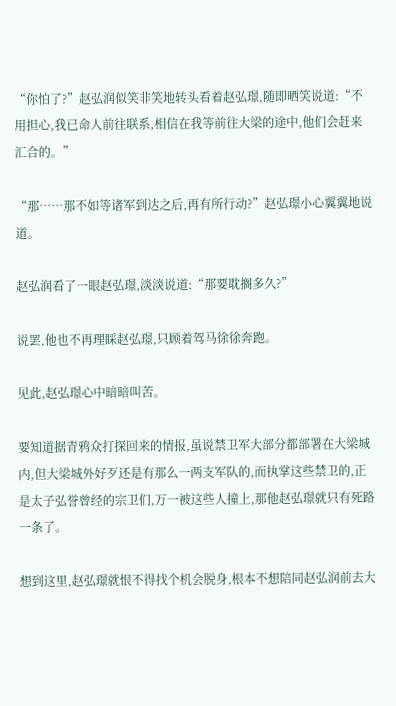“你怕了?”赵弘润似笑非笑地转头看着赵弘璟,随即晒笑说道:“不用担心,我已命人前往联系,相信在我等前往大梁的途中,他们会赶来汇合的。”

“那……那不如等诸军到达之后,再有所行动?”赵弘璟小心翼翼地说道。

赵弘润看了一眼赵弘璟,淡淡说道:“那要耽搁多久?”

说罢,他也不再理睬赵弘璟,只顾着驾马徐徐奔跑。

见此,赵弘璟心中暗暗叫苦。

要知道据青鸦众打探回来的情报,虽说禁卫军大部分都部署在大梁城内,但大梁城外好歹还是有那么一两支军队的,而执掌这些禁卫的,正是太子弘誉曾经的宗卫们,万一被这些人撞上,那他赵弘璟就只有死路一条了。

想到这里,赵弘璟就恨不得找个机会脱身,根本不想陪同赵弘润前去大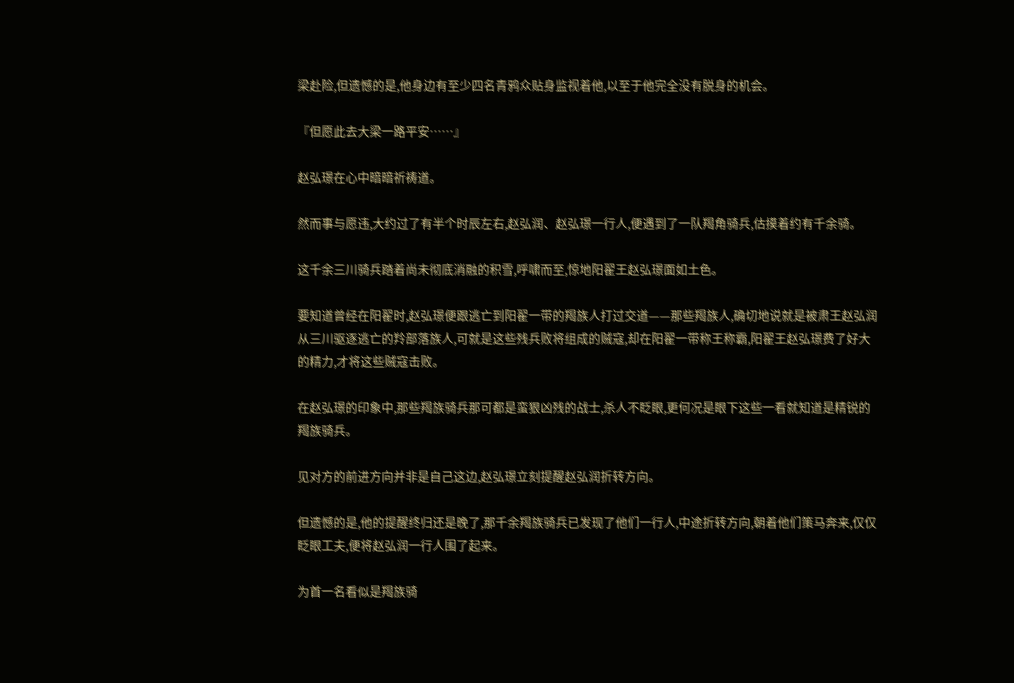梁赴险,但遗憾的是,他身边有至少四名青鸦众贴身监视着他,以至于他完全没有脱身的机会。

『但愿此去大梁一路平安……』

赵弘璟在心中暗暗祈祷道。

然而事与愿违,大约过了有半个时辰左右,赵弘润、赵弘璟一行人,便遇到了一队羯角骑兵,估摸着约有千余骑。

这千余三川骑兵踏着尚未彻底消融的积雪,呼啸而至,惊地阳翟王赵弘璟面如土色。

要知道曾经在阳翟时,赵弘璟便跟逃亡到阳翟一带的羯族人打过交道——那些羯族人,确切地说就是被肃王赵弘润从三川驱逐逃亡的羚部落族人,可就是这些残兵败将组成的贼寇,却在阳翟一带称王称霸,阳翟王赵弘璟费了好大的精力,才将这些贼寇击败。

在赵弘璟的印象中,那些羯族骑兵那可都是蛮狠凶残的战士,杀人不眨眼,更何况是眼下这些一看就知道是精锐的羯族骑兵。

见对方的前进方向并非是自己这边,赵弘璟立刻提醒赵弘润折转方向。

但遗憾的是,他的提醒终归还是晚了,那千余羯族骑兵已发现了他们一行人,中途折转方向,朝着他们策马奔来,仅仅眨眼工夫,便将赵弘润一行人围了起来。

为首一名看似是羯族骑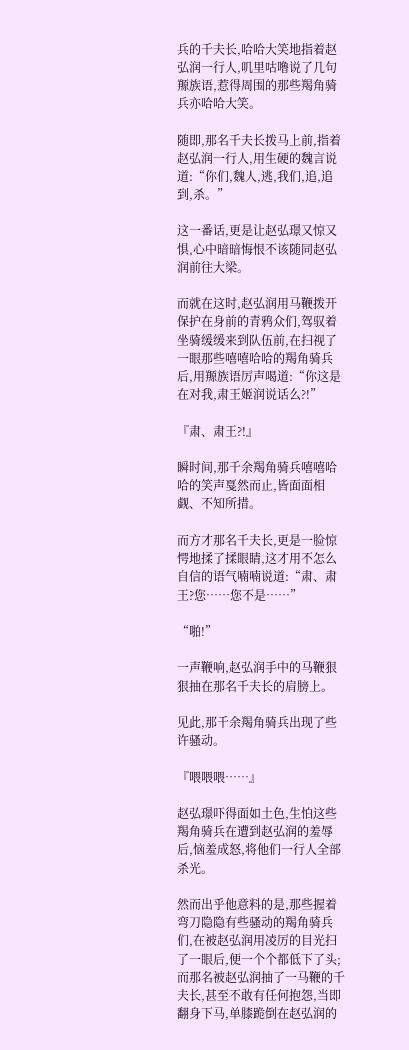兵的千夫长,哈哈大笑地指着赵弘润一行人,叽里咕噜说了几句羱族语,惹得周围的那些羯角骑兵亦哈哈大笑。

随即,那名千夫长拨马上前,指着赵弘润一行人,用生硬的魏言说道:“你们,魏人,逃,我们,追,追到,杀。”

这一番话,更是让赵弘璟又惊又惧,心中暗暗悔恨不该随同赵弘润前往大梁。

而就在这时,赵弘润用马鞭拨开保护在身前的青鸦众们,驾驭着坐骑缓缓来到队伍前,在扫视了一眼那些嘻嘻哈哈的羯角骑兵后,用羱族语厉声喝道:“你这是在对我,肃王姬润说话么?!”

『肃、肃王?!』

瞬时间,那千余羯角骑兵嘻嘻哈哈的笑声戛然而止,皆面面相觑、不知所措。

而方才那名千夫长,更是一脸惊愕地揉了揉眼睛,这才用不怎么自信的语气喃喃说道:“肃、肃王?您……您不是……”

“啪!”

一声鞭响,赵弘润手中的马鞭狠狠抽在那名千夫长的肩膀上。

见此,那千余羯角骑兵出现了些许骚动。

『喂喂喂……』

赵弘璟吓得面如土色,生怕这些羯角骑兵在遭到赵弘润的羞辱后,恼羞成怒,将他们一行人全部杀光。

然而出乎他意料的是,那些握着弯刀隐隐有些骚动的羯角骑兵们,在被赵弘润用凌厉的目光扫了一眼后,便一个个都低下了头;而那名被赵弘润抽了一马鞭的千夫长,甚至不敢有任何抱怨,当即翻身下马,单膝跪倒在赵弘润的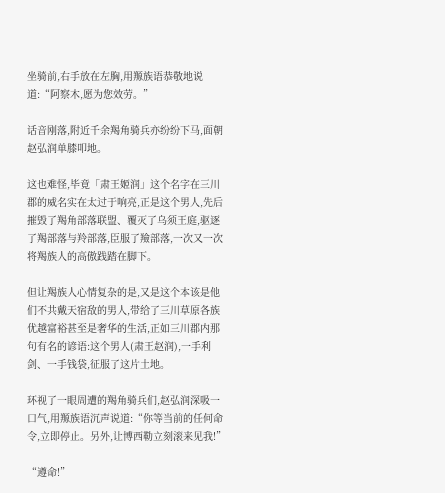坐骑前,右手放在左胸,用羱族语恭敬地说道:“阿察木,愿为您效劳。”

话音刚落,附近千余羯角骑兵亦纷纷下马,面朝赵弘润单膝叩地。

这也难怪,毕竟「肃王姬润」这个名字在三川郡的威名实在太过于响亮,正是这个男人,先后摧毁了羯角部落联盟、覆灭了乌须王庭,驱逐了羯部落与羚部落,臣服了羷部落,一次又一次将羯族人的高傲践踏在脚下。

但让羯族人心情复杂的是,又是这个本该是他们不共戴天宿敌的男人,带给了三川草原各族优越富裕甚至是奢华的生活,正如三川郡内那句有名的谚语:这个男人(肃王赵润),一手利剑、一手钱袋,征服了这片土地。

环视了一眼周遭的羯角骑兵们,赵弘润深吸一口气,用羱族语沉声说道:“你等当前的任何命令,立即停止。另外,让博西勒立刻滚来见我!”

“遵命!”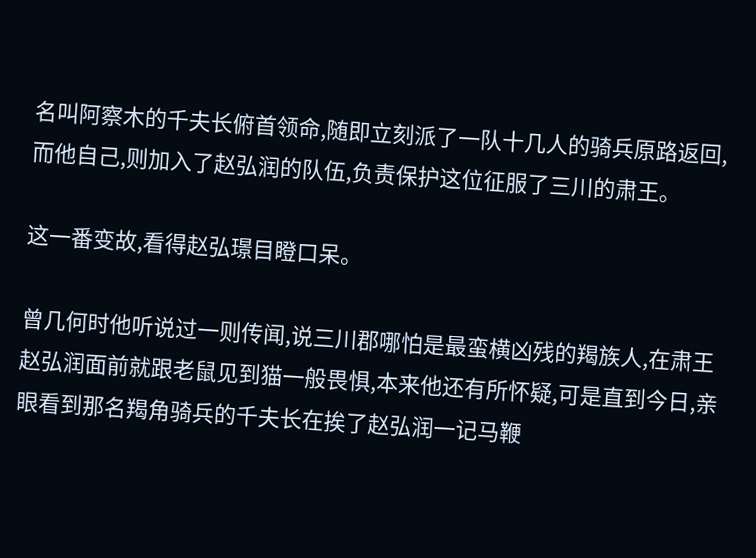名叫阿察木的千夫长俯首领命,随即立刻派了一队十几人的骑兵原路返回,而他自己,则加入了赵弘润的队伍,负责保护这位征服了三川的肃王。

这一番变故,看得赵弘璟目瞪口呆。

曾几何时他听说过一则传闻,说三川郡哪怕是最蛮横凶残的羯族人,在肃王赵弘润面前就跟老鼠见到猫一般畏惧,本来他还有所怀疑,可是直到今日,亲眼看到那名羯角骑兵的千夫长在挨了赵弘润一记马鞭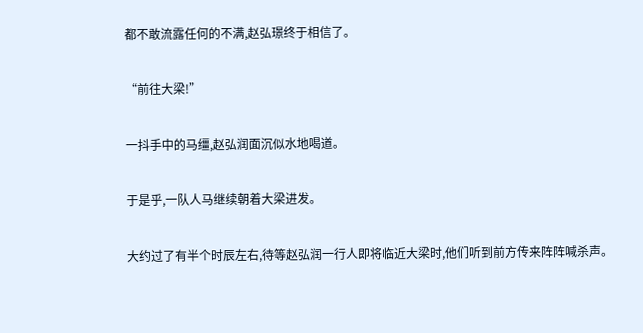都不敢流露任何的不满,赵弘璟终于相信了。

“前往大梁!”

一抖手中的马缰,赵弘润面沉似水地喝道。

于是乎,一队人马继续朝着大梁进发。

大约过了有半个时辰左右,待等赵弘润一行人即将临近大梁时,他们听到前方传来阵阵喊杀声。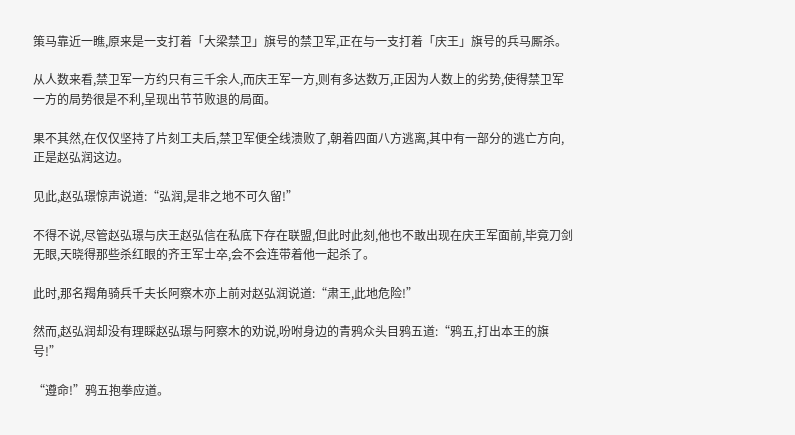策马靠近一瞧,原来是一支打着「大梁禁卫」旗号的禁卫军,正在与一支打着「庆王」旗号的兵马厮杀。

从人数来看,禁卫军一方约只有三千余人,而庆王军一方,则有多达数万,正因为人数上的劣势,使得禁卫军一方的局势很是不利,呈现出节节败退的局面。

果不其然,在仅仅坚持了片刻工夫后,禁卫军便全线溃败了,朝着四面八方逃离,其中有一部分的逃亡方向,正是赵弘润这边。

见此,赵弘璟惊声说道:“弘润,是非之地不可久留!”

不得不说,尽管赵弘璟与庆王赵弘信在私底下存在联盟,但此时此刻,他也不敢出现在庆王军面前,毕竟刀剑无眼,天晓得那些杀红眼的齐王军士卒,会不会连带着他一起杀了。

此时,那名羯角骑兵千夫长阿察木亦上前对赵弘润说道:“肃王,此地危险!”

然而,赵弘润却没有理睬赵弘璟与阿察木的劝说,吩咐身边的青鸦众头目鸦五道:“鸦五,打出本王的旗号!”

“遵命!”鸦五抱拳应道。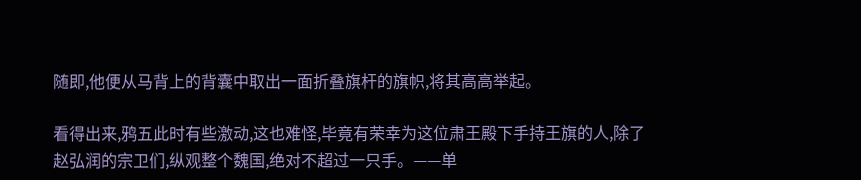随即,他便从马背上的背囊中取出一面折叠旗杆的旗帜,将其高高举起。

看得出来,鸦五此时有些激动,这也难怪,毕竟有荣幸为这位肃王殿下手持王旗的人,除了赵弘润的宗卫们,纵观整个魏国,绝对不超过一只手。——单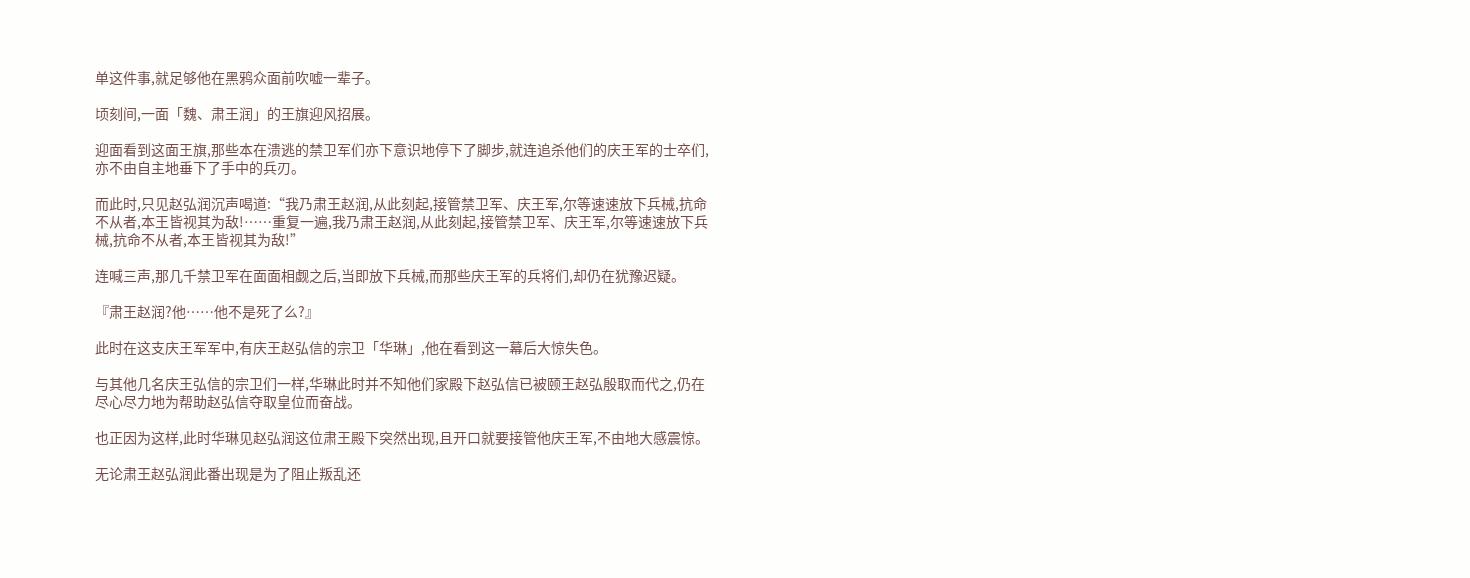单这件事,就足够他在黑鸦众面前吹嘘一辈子。

顷刻间,一面「魏、肃王润」的王旗迎风招展。

迎面看到这面王旗,那些本在溃逃的禁卫军们亦下意识地停下了脚步,就连追杀他们的庆王军的士卒们,亦不由自主地垂下了手中的兵刃。

而此时,只见赵弘润沉声喝道:“我乃肃王赵润,从此刻起,接管禁卫军、庆王军,尔等速速放下兵械,抗命不从者,本王皆视其为敌!……重复一遍,我乃肃王赵润,从此刻起,接管禁卫军、庆王军,尔等速速放下兵械,抗命不从者,本王皆视其为敌!”

连喊三声,那几千禁卫军在面面相觑之后,当即放下兵械,而那些庆王军的兵将们,却仍在犹豫迟疑。

『肃王赵润?他……他不是死了么?』

此时在这支庆王军军中,有庆王赵弘信的宗卫「华琳」,他在看到这一幕后大惊失色。

与其他几名庆王弘信的宗卫们一样,华琳此时并不知他们家殿下赵弘信已被颐王赵弘殷取而代之,仍在尽心尽力地为帮助赵弘信夺取皇位而奋战。

也正因为这样,此时华琳见赵弘润这位肃王殿下突然出现,且开口就要接管他庆王军,不由地大感震惊。

无论肃王赵弘润此番出现是为了阻止叛乱还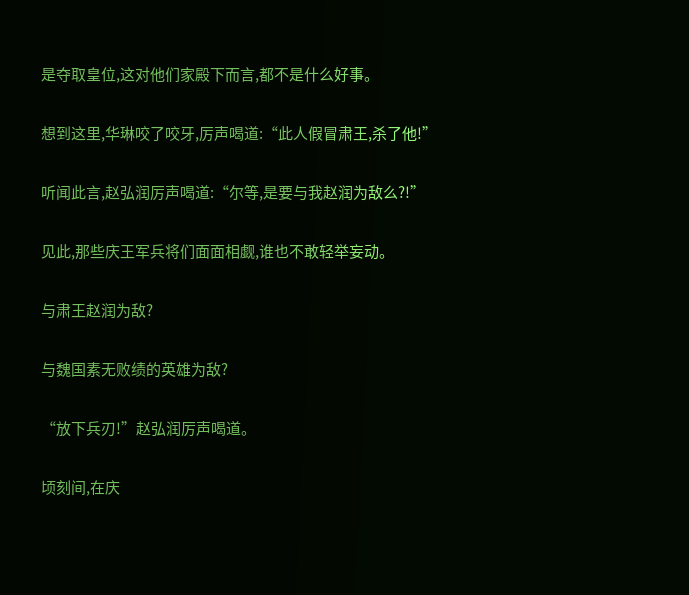是夺取皇位,这对他们家殿下而言,都不是什么好事。

想到这里,华琳咬了咬牙,厉声喝道:“此人假冒肃王,杀了他!”

听闻此言,赵弘润厉声喝道:“尔等,是要与我赵润为敌么?!”

见此,那些庆王军兵将们面面相觑,谁也不敢轻举妄动。

与肃王赵润为敌?

与魏国素无败绩的英雄为敌?

“放下兵刃!”赵弘润厉声喝道。

顷刻间,在庆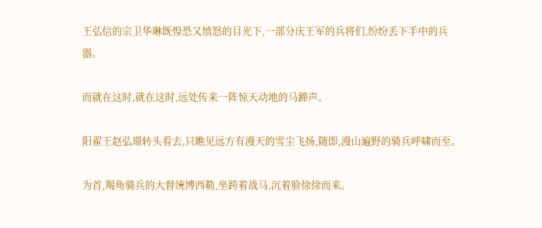王弘信的宗卫华琳既惶恐又愤怒的目光下,一部分庆王军的兵将们,纷纷丢下手中的兵器。

而就在这时,就在这时,远处传来一阵惊天动地的马蹄声。

阳翟王赵弘璟转头看去,只瞧见远方有漫天的雪尘飞扬,随即,漫山遍野的骑兵呼啸而至。

为首,羯角骑兵的大督统博西勒,坐跨着战马,沉着脸徐徐而来。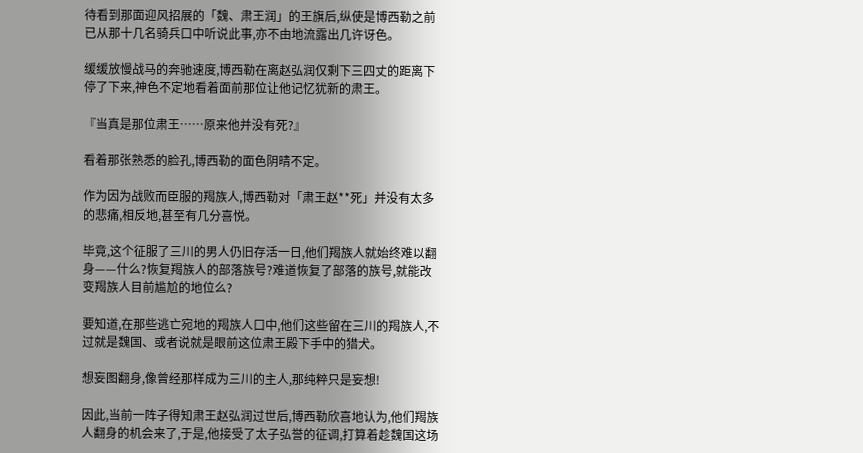待看到那面迎风招展的「魏、肃王润」的王旗后,纵使是博西勒之前已从那十几名骑兵口中听说此事,亦不由地流露出几许讶色。

缓缓放慢战马的奔驰速度,博西勒在离赵弘润仅剩下三四丈的距离下停了下来,神色不定地看着面前那位让他记忆犹新的肃王。

『当真是那位肃王……原来他并没有死?』

看着那张熟悉的脸孔,博西勒的面色阴晴不定。

作为因为战败而臣服的羯族人,博西勒对「肃王赵**死」并没有太多的悲痛,相反地,甚至有几分喜悦。

毕竟,这个征服了三川的男人仍旧存活一日,他们羯族人就始终难以翻身——什么?恢复羯族人的部落族号?难道恢复了部落的族号,就能改变羯族人目前尴尬的地位么?

要知道,在那些逃亡宛地的羯族人口中,他们这些留在三川的羯族人,不过就是魏国、或者说就是眼前这位肃王殿下手中的猎犬。

想妄图翻身,像曾经那样成为三川的主人,那纯粹只是妄想!

因此,当前一阵子得知肃王赵弘润过世后,博西勒欣喜地认为,他们羯族人翻身的机会来了,于是,他接受了太子弘誉的征调,打算着趁魏国这场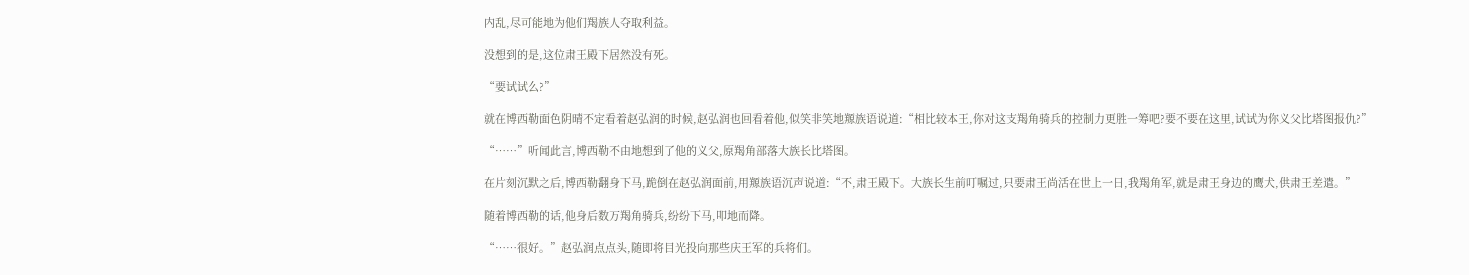内乱,尽可能地为他们羯族人夺取利益。

没想到的是,这位肃王殿下居然没有死。

“要试试么?”

就在博西勒面色阴晴不定看着赵弘润的时候,赵弘润也回看着他,似笑非笑地羱族语说道:“相比较本王,你对这支羯角骑兵的控制力更胜一筹吧?要不要在这里,试试为你义父比塔图报仇?”

“……”听闻此言,博西勒不由地想到了他的义父,原羯角部落大族长比塔图。

在片刻沉默之后,博西勒翻身下马,跪倒在赵弘润面前,用羱族语沉声说道:“不,肃王殿下。大族长生前叮嘱过,只要肃王尚活在世上一日,我羯角军,就是肃王身边的鹰犬,供肃王差遣。”

随着博西勒的话,他身后数万羯角骑兵,纷纷下马,叩地而降。

“……很好。”赵弘润点点头,随即将目光投向那些庆王军的兵将们。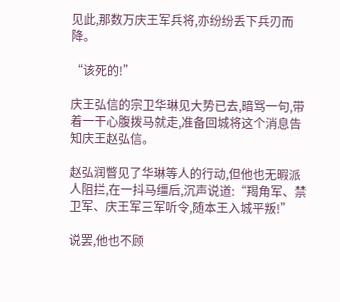见此,那数万庆王军兵将,亦纷纷丢下兵刃而降。

“该死的!”

庆王弘信的宗卫华琳见大势已去,暗骂一句,带着一干心腹拨马就走,准备回城将这个消息告知庆王赵弘信。

赵弘润瞥见了华琳等人的行动,但他也无暇派人阻拦,在一抖马缰后,沉声说道:“羯角军、禁卫军、庆王军三军听令,随本王入城平叛!”

说罢,他也不顾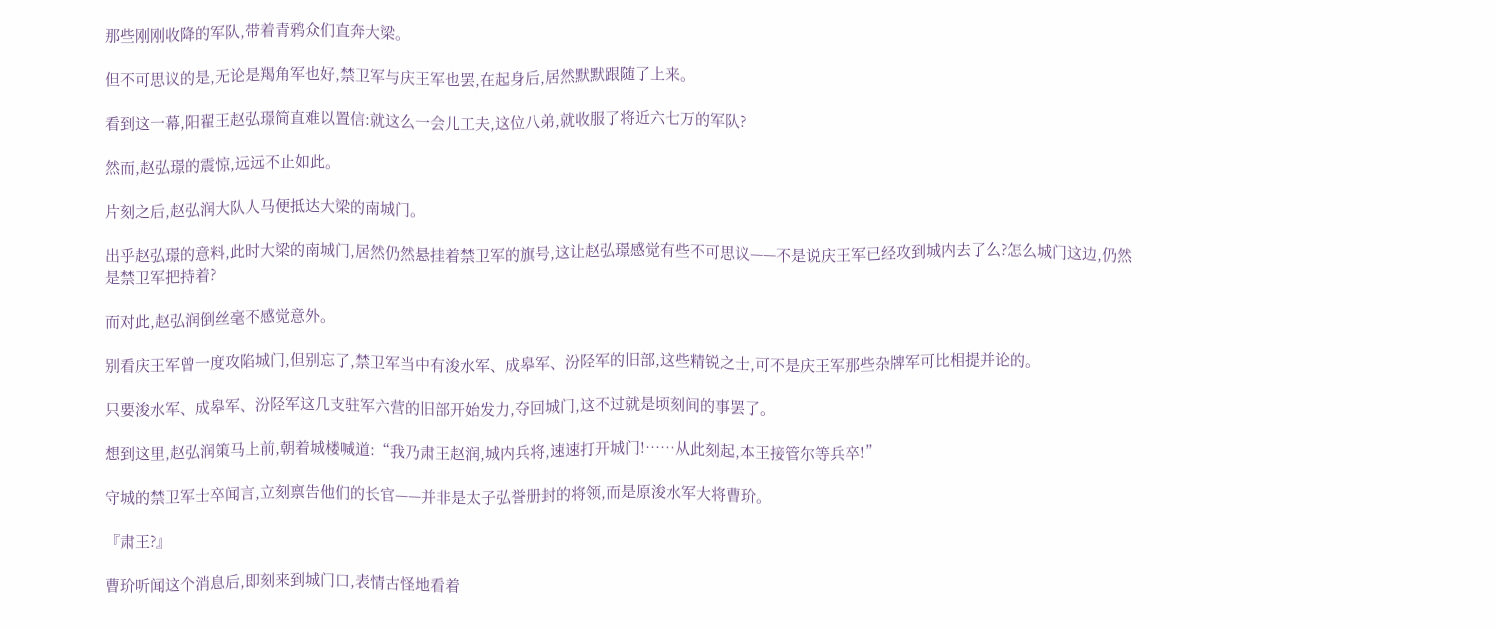那些刚刚收降的军队,带着青鸦众们直奔大梁。

但不可思议的是,无论是羯角军也好,禁卫军与庆王军也罢,在起身后,居然默默跟随了上来。

看到这一幕,阳翟王赵弘璟简直难以置信:就这么一会儿工夫,这位八弟,就收服了将近六七万的军队?

然而,赵弘璟的震惊,远远不止如此。

片刻之后,赵弘润大队人马便抵达大梁的南城门。

出乎赵弘璟的意料,此时大梁的南城门,居然仍然悬挂着禁卫军的旗号,这让赵弘璟感觉有些不可思议——不是说庆王军已经攻到城内去了么?怎么城门这边,仍然是禁卫军把持着?

而对此,赵弘润倒丝毫不感觉意外。

别看庆王军曾一度攻陷城门,但别忘了,禁卫军当中有浚水军、成皋军、汾陉军的旧部,这些精锐之士,可不是庆王军那些杂牌军可比相提并论的。

只要浚水军、成皋军、汾陉军这几支驻军六营的旧部开始发力,夺回城门,这不过就是顷刻间的事罢了。

想到这里,赵弘润策马上前,朝着城楼喊道:“我乃肃王赵润,城内兵将,速速打开城门!……从此刻起,本王接管尔等兵卒!”

守城的禁卫军士卒闻言,立刻禀告他们的长官——并非是太子弘誉册封的将领,而是原浚水军大将曹玠。

『肃王?』

曹玠听闻这个消息后,即刻来到城门口,表情古怪地看着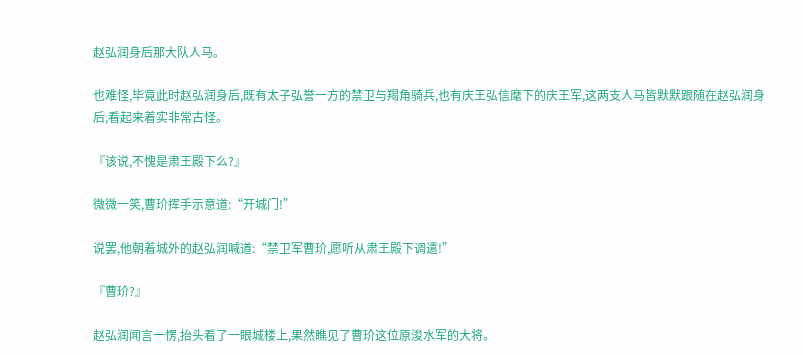赵弘润身后那大队人马。

也难怪,毕竟此时赵弘润身后,既有太子弘誉一方的禁卫与羯角骑兵,也有庆王弘信麾下的庆王军,这两支人马皆默默跟随在赵弘润身后,看起来着实非常古怪。

『该说,不愧是肃王殿下么?』

微微一笑,曹玠挥手示意道:“开城门!”

说罢,他朝着城外的赵弘润喊道:“禁卫军曹玠,愿听从肃王殿下调遣!”

『曹玠?』

赵弘润闻言一愣,抬头看了一眼城楼上,果然瞧见了曹玠这位原浚水军的大将。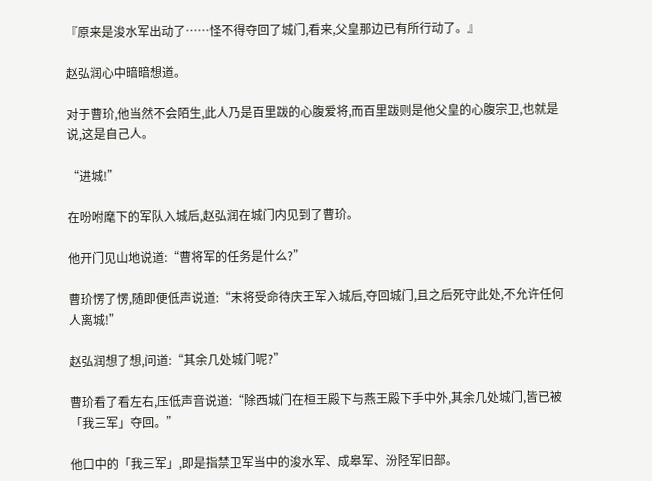『原来是浚水军出动了……怪不得夺回了城门,看来,父皇那边已有所行动了。』

赵弘润心中暗暗想道。

对于曹玠,他当然不会陌生,此人乃是百里跋的心腹爱将,而百里跋则是他父皇的心腹宗卫,也就是说,这是自己人。

“进城!”

在吩咐麾下的军队入城后,赵弘润在城门内见到了曹玠。

他开门见山地说道:“曹将军的任务是什么?”

曹玠愣了愣,随即便低声说道:“末将受命待庆王军入城后,夺回城门,且之后死守此处,不允许任何人离城!”

赵弘润想了想,问道:“其余几处城门呢?”

曹玠看了看左右,压低声音说道:“除西城门在桓王殿下与燕王殿下手中外,其余几处城门,皆已被「我三军」夺回。”

他口中的「我三军」,即是指禁卫军当中的浚水军、成皋军、汾陉军旧部。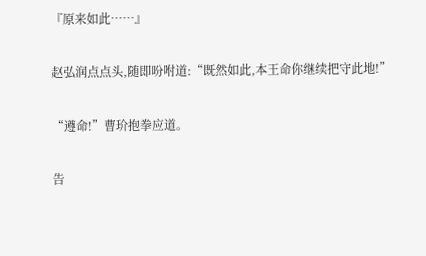『原来如此……』

赵弘润点点头,随即吩咐道:“既然如此,本王命你继续把守此地!”

“遵命!”曹玠抱拳应道。

告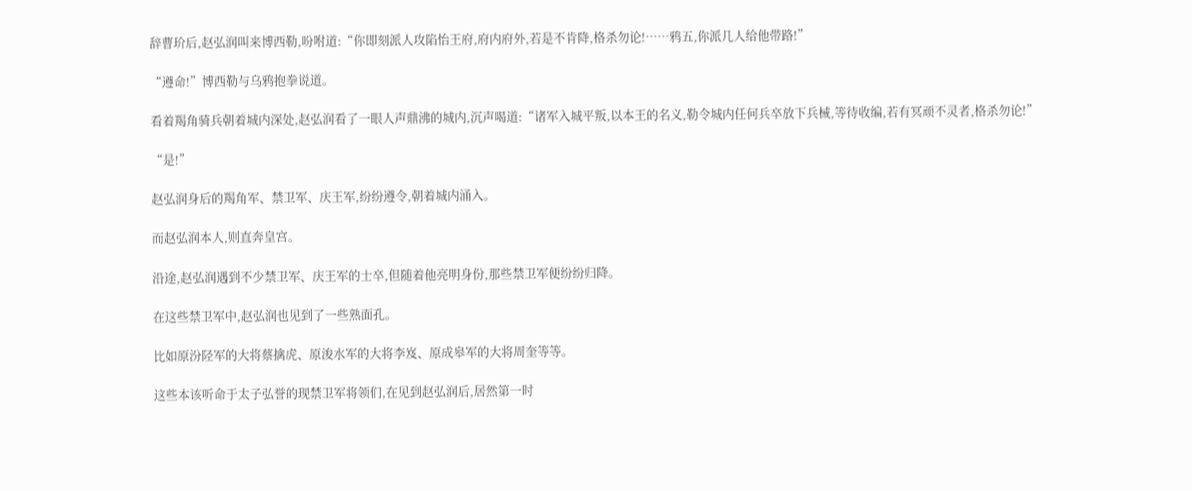辞曹玠后,赵弘润叫来博西勒,吩咐道:“你即刻派人攻陷怡王府,府内府外,若是不肯降,格杀勿论!……鸦五,你派几人给他带路!”

“遵命!”博西勒与乌鸦抱拳说道。

看着羯角骑兵朝着城内深处,赵弘润看了一眼人声鼎沸的城内,沉声喝道:“诸军入城平叛,以本王的名义,勒令城内任何兵卒放下兵械,等待收编,若有冥顽不灵者,格杀勿论!”

“是!”

赵弘润身后的羯角军、禁卫军、庆王军,纷纷遵令,朝着城内涌入。

而赵弘润本人,则直奔皇宫。

沿途,赵弘润遇到不少禁卫军、庆王军的士卒,但随着他亮明身份,那些禁卫军便纷纷归降。

在这些禁卫军中,赵弘润也见到了一些熟面孔。

比如原汾陉军的大将蔡擒虎、原浚水军的大将李岌、原成皋军的大将周奎等等。

这些本该听命于太子弘誉的现禁卫军将领们,在见到赵弘润后,居然第一时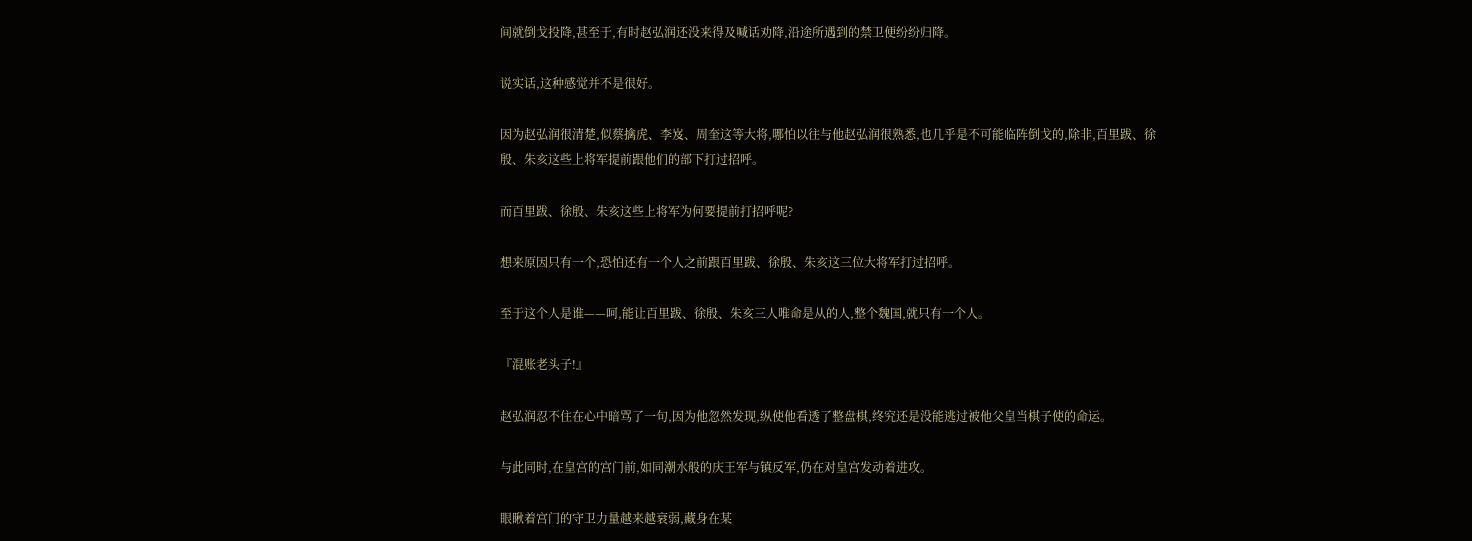间就倒戈投降,甚至于,有时赵弘润还没来得及喊话劝降,沿途所遇到的禁卫便纷纷归降。

说实话,这种感觉并不是很好。

因为赵弘润很清楚,似蔡擒虎、李岌、周奎这等大将,哪怕以往与他赵弘润很熟悉,也几乎是不可能临阵倒戈的,除非,百里跋、徐殷、朱亥这些上将军提前跟他们的部下打过招呼。

而百里跋、徐殷、朱亥这些上将军为何要提前打招呼呢?

想来原因只有一个,恐怕还有一个人之前跟百里跋、徐殷、朱亥这三位大将军打过招呼。

至于这个人是谁——呵,能让百里跋、徐殷、朱亥三人唯命是从的人,整个魏国,就只有一个人。

『混账老头子!』

赵弘润忍不住在心中暗骂了一句,因为他忽然发现,纵使他看透了整盘棋,终究还是没能逃过被他父皇当棋子使的命运。

与此同时,在皇宫的宫门前,如同潮水般的庆王军与镇反军,仍在对皇宫发动着进攻。

眼瞅着宫门的守卫力量越来越衰弱,藏身在某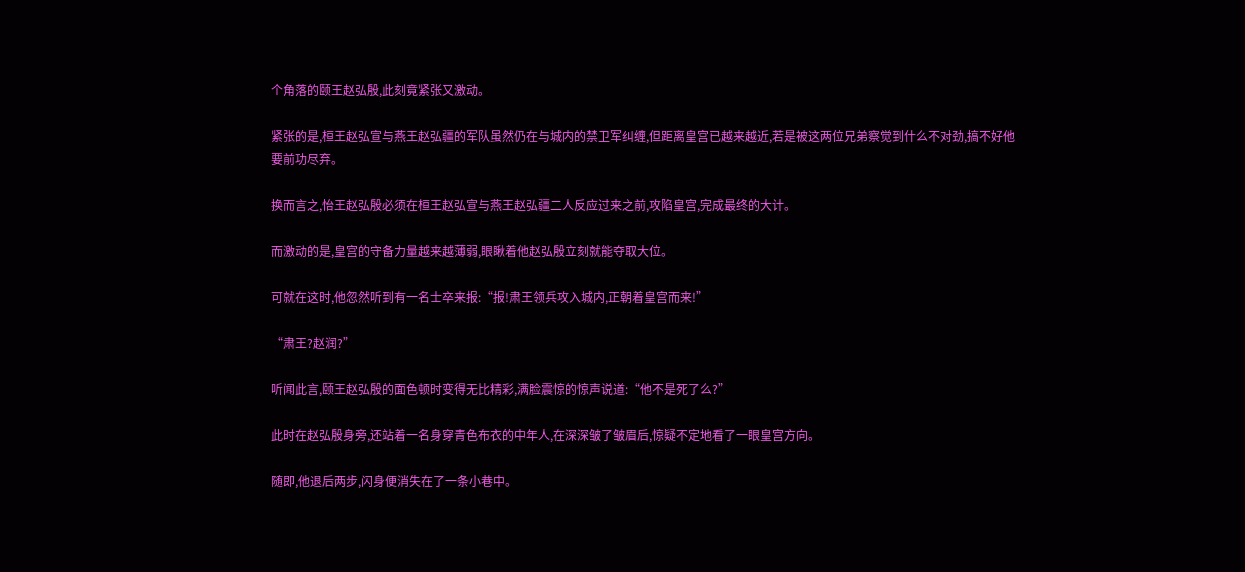个角落的颐王赵弘殷,此刻竟紧张又激动。

紧张的是,桓王赵弘宣与燕王赵弘疆的军队虽然仍在与城内的禁卫军纠缠,但距离皇宫已越来越近,若是被这两位兄弟察觉到什么不对劲,搞不好他要前功尽弃。

换而言之,怡王赵弘殷必须在桓王赵弘宣与燕王赵弘疆二人反应过来之前,攻陷皇宫,完成最终的大计。

而激动的是,皇宫的守备力量越来越薄弱,眼瞅着他赵弘殷立刻就能夺取大位。

可就在这时,他忽然听到有一名士卒来报:“报!肃王领兵攻入城内,正朝着皇宫而来!”

“肃王?赵润?”

听闻此言,颐王赵弘殷的面色顿时变得无比精彩,满脸震惊的惊声说道:“他不是死了么?”

此时在赵弘殷身旁,还站着一名身穿青色布衣的中年人,在深深皱了皱眉后,惊疑不定地看了一眼皇宫方向。

随即,他退后两步,闪身便消失在了一条小巷中。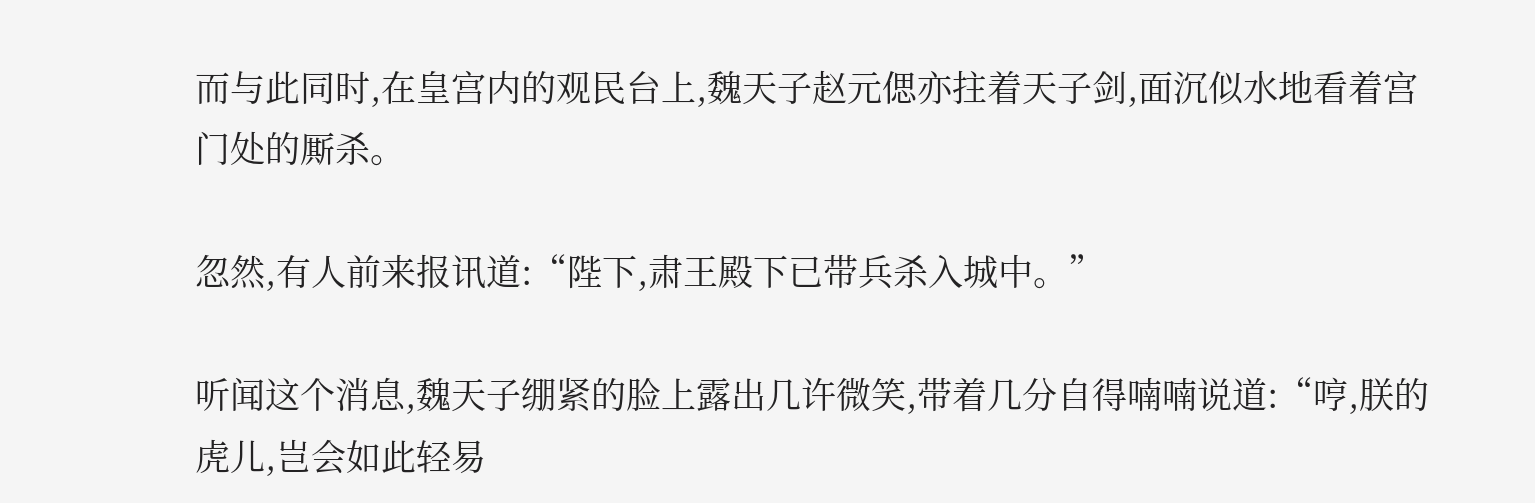而与此同时,在皇宫内的观民台上,魏天子赵元偲亦拄着天子剑,面沉似水地看着宫门处的厮杀。

忽然,有人前来报讯道:“陛下,肃王殿下已带兵杀入城中。”

听闻这个消息,魏天子绷紧的脸上露出几许微笑,带着几分自得喃喃说道:“哼,朕的虎儿,岂会如此轻易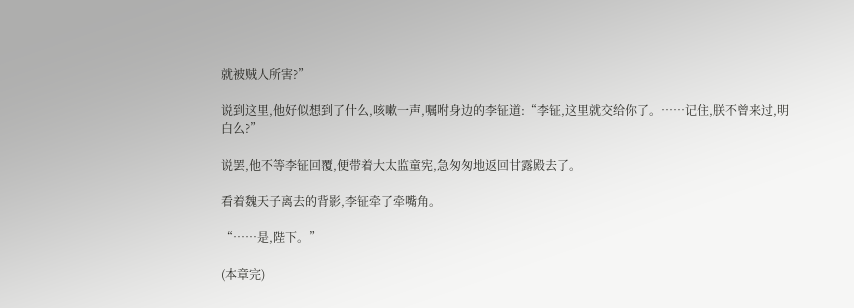就被贼人所害?”

说到这里,他好似想到了什么,咳嗽一声,嘱咐身边的李钲道:“李钲,这里就交给你了。……记住,朕不曾来过,明白么?”

说罢,他不等李钲回覆,便带着大太监童宪,急匆匆地返回甘露殿去了。

看着魏天子离去的背影,李钲牵了牵嘴角。

“……是,陛下。”

(本章完)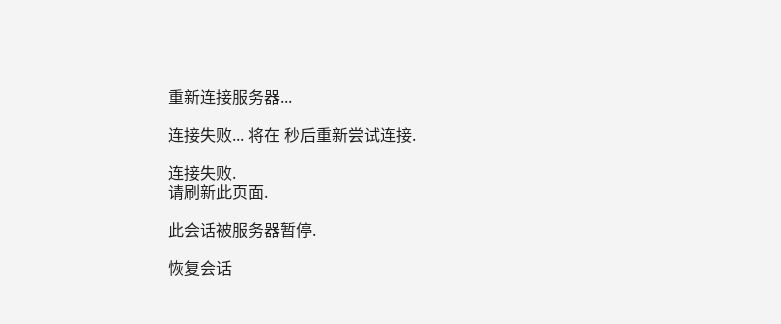重新连接服务器...

连接失败... 将在 秒后重新尝试连接.

连接失败.
请刷新此页面.

此会话被服务器暂停.

恢复会话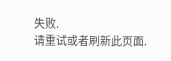失败.
请重试或者刷新此页面.